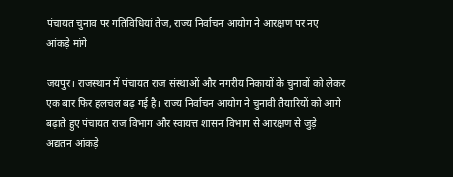पंचायत चुनाव पर गतिविधियां तेज, राज्य निर्वाचन आयोग ने आरक्षण पर नए आंकड़े मांगे

जयपुर। राजस्थान में पंचायत राज संस्थाओं और नगरीय निकायों के चुनावों को लेकर एक बार फिर हलचल बढ़ गई है। राज्य निर्वाचन आयोग ने चुनावी तैयारियों को आगे बढ़ाते हुए पंचायत राज विभाग और स्वायत्त शासन विभाग से आरक्षण से जुड़े अद्यतन आंकड़े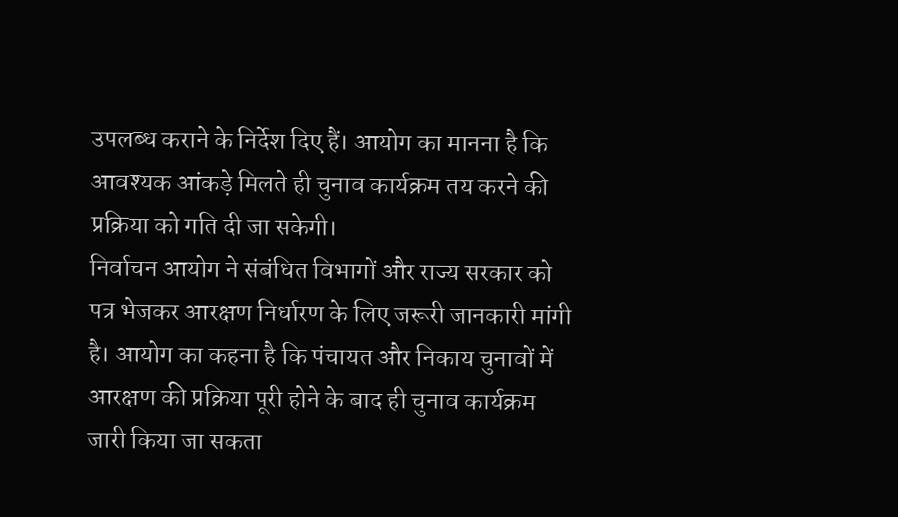उपलब्ध कराने के निर्देश दिए हैं। आयोग का मानना है कि आवश्यक आंकड़े मिलते ही चुनाव कार्यक्रम तय करने की प्रक्रिया को गति दी जा सकेगी।
निर्वाचन आयोग ने संबंधित विभागों और राज्य सरकार को पत्र भेजकर आरक्षण निर्धारण के लिए जरूरी जानकारी मांगी है। आयोग का कहना है कि पंचायत और निकाय चुनावों में आरक्षण की प्रक्रिया पूरी होने के बाद ही चुनाव कार्यक्रम जारी किया जा सकता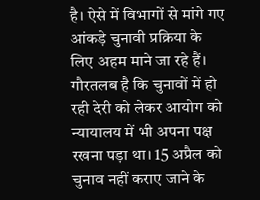है। ऐसे में विभागों से मांगे गए आंकड़े चुनावी प्रक्रिया के लिए अहम माने जा रहे हैं।
गौरतलब है कि चुनावों में हो रही देरी को लेकर आयोग को न्यायालय में भी अपना पक्ष रखना पड़ा था। 15 अप्रैल को चुनाव नहीं कराए जाने के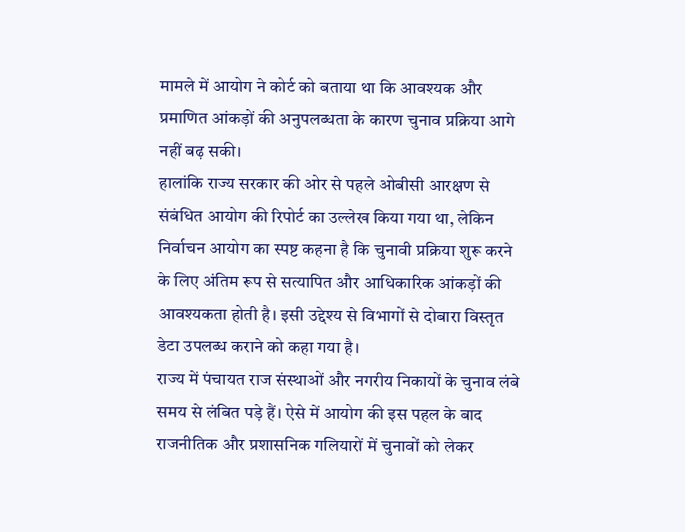मामले में आयोग ने कोर्ट को बताया था कि आवश्यक और प्रमाणित आंकड़ों की अनुपलब्धता के कारण चुनाव प्रक्रिया आगे नहीं बढ़ सकी।
हालांकि राज्य सरकार की ओर से पहले ओबीसी आरक्षण से संबंधित आयोग की रिपोर्ट का उल्लेख किया गया था, लेकिन निर्वाचन आयोग का स्पष्ट कहना है कि चुनावी प्रक्रिया शुरू करने के लिए अंतिम रूप से सत्यापित और आधिकारिक आंकड़ों की आवश्यकता होती है। इसी उद्देश्य से विभागों से दोबारा विस्तृत डेटा उपलब्ध कराने को कहा गया है।
राज्य में पंचायत राज संस्थाओं और नगरीय निकायों के चुनाव लंबे समय से लंबित पड़े हैं। ऐसे में आयोग की इस पहल के बाद राजनीतिक और प्रशासनिक गलियारों में चुनावों को लेकर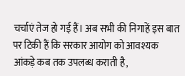चर्चाएं तेज हो गई हैं। अब सभी की निगाहें इस बात पर टिकी हैं कि सरकार आयोग को आवश्यक आंकड़े कब तक उपलब्ध कराती है,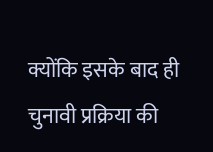क्योंकि इसके बाद ही चुनावी प्रक्रिया की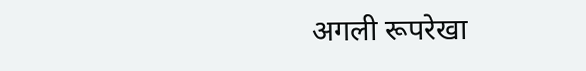अगली रूपरेखा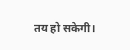तय हो सकेगी।